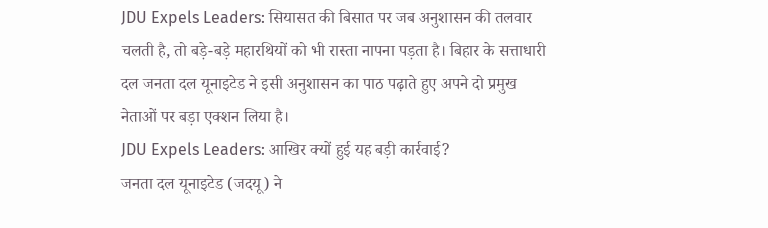JDU Expels Leaders: सियासत की बिसात पर जब अनुशासन की तलवार चलती है, तो बड़े-बड़े महारथियों को भी रास्ता नापना पड़ता है। बिहार के सत्ताधारी दल जनता दल यूनाइटेड ने इसी अनुशासन का पाठ पढ़ाते हुए अपने दो प्रमुख नेताओं पर बड़ा एक्शन लिया है।
JDU Expels Leaders: आखिर क्यों हुई यह बड़ी कार्रवाई?
जनता दल यूनाइटेड (जदयू) ने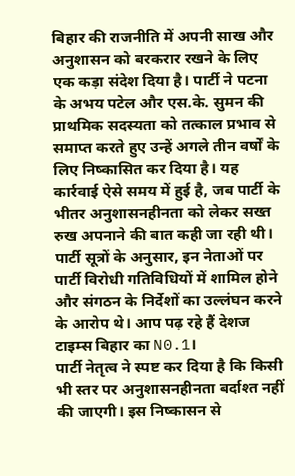बिहार की राजनीति में अपनी साख और अनुशासन को बरकरार रखने के लिए एक कड़ा संदेश दिया है। पार्टी ने पटना के अभय पटेल और एस.के. सुमन की प्राथमिक सदस्यता को तत्काल प्रभाव से समाप्त करते हुए उन्हें अगले तीन वर्षों के लिए निष्कासित कर दिया है। यह कार्रवाई ऐसे समय में हुई है, जब पार्टी के भीतर अनुशासनहीनता को लेकर सख्त रुख अपनाने की बात कही जा रही थी। पार्टी सूत्रों के अनुसार, इन नेताओं पर पार्टी विरोधी गतिविधियों में शामिल होने और संगठन के निर्देशों का उल्लंघन करने के आरोप थे। आप पढ़ रहे हैं देशज टाइम्स बिहार का N0.1।
पार्टी नेतृत्व ने स्पष्ट कर दिया है कि किसी भी स्तर पर अनुशासनहीनता बर्दाश्त नहीं की जाएगी। इस निष्कासन से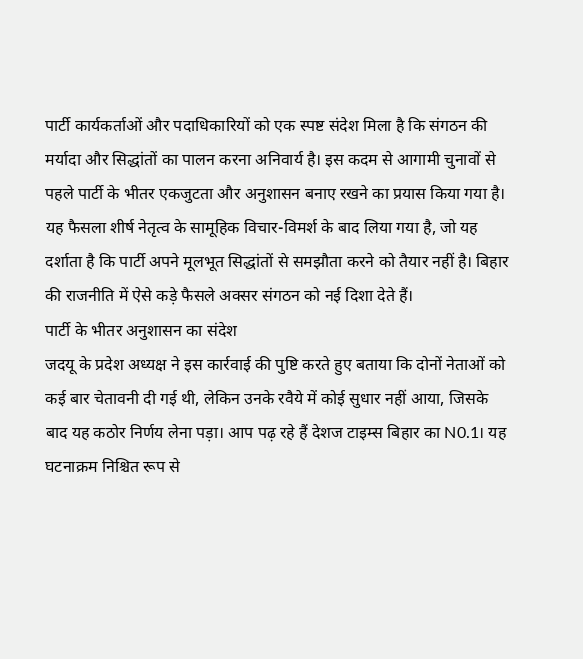पार्टी कार्यकर्ताओं और पदाधिकारियों को एक स्पष्ट संदेश मिला है कि संगठन की मर्यादा और सिद्धांतों का पालन करना अनिवार्य है। इस कदम से आगामी चुनावों से पहले पार्टी के भीतर एकजुटता और अनुशासन बनाए रखने का प्रयास किया गया है। यह फैसला शीर्ष नेतृत्व के सामूहिक विचार-विमर्श के बाद लिया गया है, जो यह दर्शाता है कि पार्टी अपने मूलभूत सिद्धांतों से समझौता करने को तैयार नहीं है। बिहार की राजनीति में ऐसे कड़े फैसले अक्सर संगठन को नई दिशा देते हैं।
पार्टी के भीतर अनुशासन का संदेश
जदयू के प्रदेश अध्यक्ष ने इस कार्रवाई की पुष्टि करते हुए बताया कि दोनों नेताओं को कई बार चेतावनी दी गई थी, लेकिन उनके रवैये में कोई सुधार नहीं आया, जिसके बाद यह कठोर निर्णय लेना पड़ा। आप पढ़ रहे हैं देशज टाइम्स बिहार का N0.1। यह घटनाक्रम निश्चित रूप से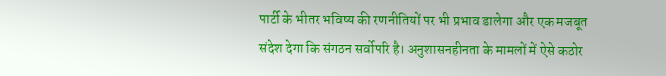पार्टी के भीतर भविष्य की रणनीतियों पर भी प्रभाव डालेगा और एक मजबूत संदेश देगा कि संगठन सर्वोपरि है। अनुशासनहीनता के मामलों में ऐसे कठोर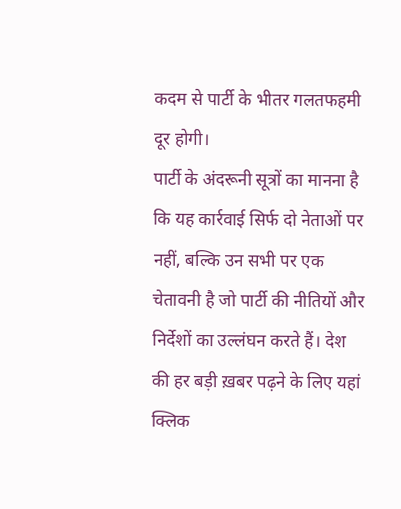कदम से पार्टी के भीतर गलतफहमी दूर होगी।
पार्टी के अंदरूनी सूत्रों का मानना है कि यह कार्रवाई सिर्फ दो नेताओं पर नहीं, बल्कि उन सभी पर एक चेतावनी है जो पार्टी की नीतियों और निर्देशों का उल्लंघन करते हैं। देश की हर बड़ी ख़बर पढ़ने के लिए यहां क्लिक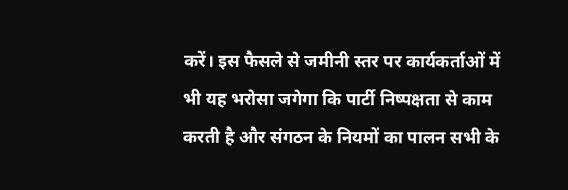करें। इस फैसले से जमीनी स्तर पर कार्यकर्ताओं में भी यह भरोसा जगेगा कि पार्टी निष्पक्षता से काम करती है और संगठन के नियमों का पालन सभी के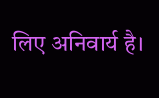लिए अनिवार्य है।